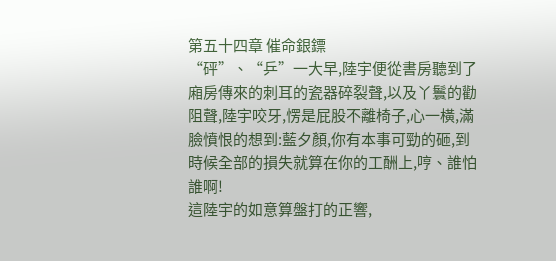第五十四章 催命銀鏢
“砰”、“乒”一大早,陸宇便從書房聽到了廂房傳來的刺耳的瓷器碎裂聲,以及丫鬟的勸阻聲,陸宇咬牙,愣是屁股不離椅子,心一橫,滿臉憤恨的想到:藍夕顏,你有本事可勁的砸,到時候全部的損失就算在你的工酬上,哼、誰怕誰啊!
這陸宇的如意算盤打的正響,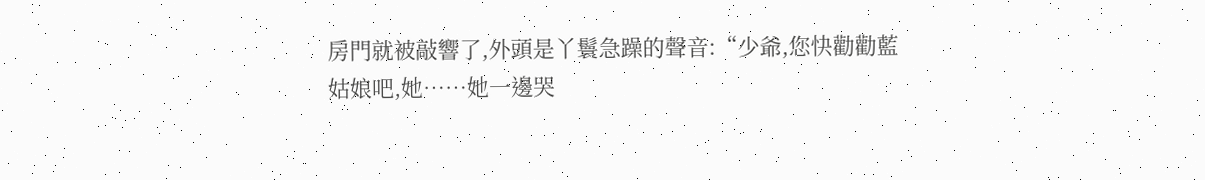房門就被敲響了,外頭是丫鬟急躁的聲音:“少爺,您快勸勸藍姑娘吧,她……她一邊哭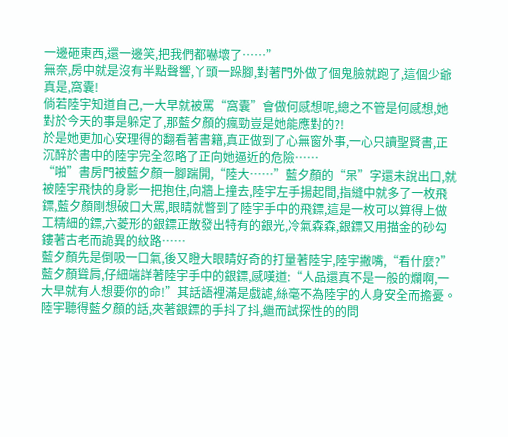一邊砸東西,還一邊笑,把我們都嚇壞了……”
無奈,房中就是沒有半點聲響,丫頭一跺腳,對著門外做了個鬼臉就跑了,這個少爺真是,窩囊!
倘若陸宇知道自己,一大早就被罵“窩囊”會做何感想呢,總之不管是何感想,她對於今天的事是躲定了,那藍夕顏的瘋勁豈是她能應對的?!
於是她更加心安理得的翻看著書籍,真正做到了心無窗外事,一心只讀聖賢書,正沉醉於書中的陸宇完全忽略了正向她逼近的危險……
“啪”書房門被藍夕顏一腳踹開,“陸大……”藍夕顏的“呆”字還未說出口,就被陸宇飛快的身影一把抱住,向牆上撞去,陸宇左手揚起間,指縫中就多了一枚飛鏢,藍夕顏剛想破口大罵,眼睛就瞥到了陸宇手中的飛鏢,這是一枚可以算得上做工精細的鏢,六菱形的銀鏢正散發出特有的銀光,冷氣森森,銀鏢又用描金的砂勾鏤著古老而詭異的紋路……
藍夕顏先是倒吸一口氣,後又瞪大眼睛好奇的打量著陸宇,陸宇撇嘴,“看什麼?”
藍夕顏聳肩,仔細端詳著陸宇手中的銀鏢,感嘆道:“人品還真不是一般的爛啊,一大早就有人想要你的命!”其話語裡滿是戲謔,絲毫不為陸宇的人身安全而擔憂。
陸宇聽得藍夕顏的話,夾著銀鏢的手抖了抖,繼而試探性的的問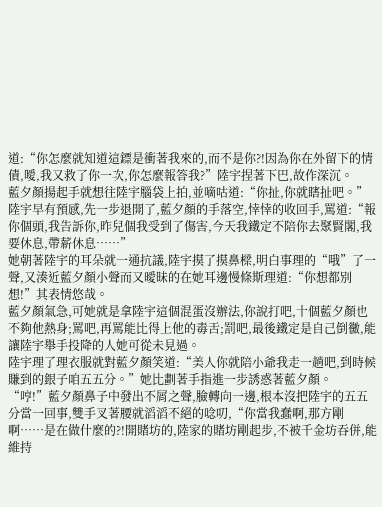道:“你怎麼就知道這鏢是衝著我來的,而不是你?!因為你在外留下的情債,噯,我又救了你一次,你怎麼報答我?”陸宇捏著下巴,故作深沉。
藍夕顏揚起手就想往陸宇腦袋上拍,並嘀咕道:“你扯,你就瞎扯吧。”
陸宇早有預感,先一步退開了,藍夕顏的手落空,悻悻的收回手,罵道:“報你個頭,我告訴你,昨兒個我受到了傷害,今天我鐵定不陪你去聚賢閣,我要休息,帶薪休息……”
她朝著陸宇的耳朵就一通抗議,陸宇摸了摸鼻樑,明白事理的“哦”了一聲,又湊近藍夕顏小聲而又曖昧的在她耳邊慢條斯理道:“你想都別想!”其表情悠哉。
藍夕顏氣急,可她就是拿陸宇這個混蛋沒辦法,你說打吧,十個藍夕顏也不夠他熱身;罵吧,再罵能比得上他的毒舌;罰吧,最後鐵定是自己倒黴,能讓陸宇舉手投降的人她可從未見過。
陸宇理了理衣服就對藍夕顏笑道:“美人你就陪小爺我走一趟吧,到時候賺到的銀子咱五五分。”她比劃著手指進一步誘惑著藍夕顏。
“哼!”藍夕顏鼻子中發出不屑之聲,臉轉向一邊,根本沒把陸宇的五五分當一回事,雙手叉著腰就滔滔不絕的唸叨,“你當我蠢啊,那方剛啊……是在做什麼的?!開賭坊的,陸家的賭坊剛起步,不被千金坊吞併,能維持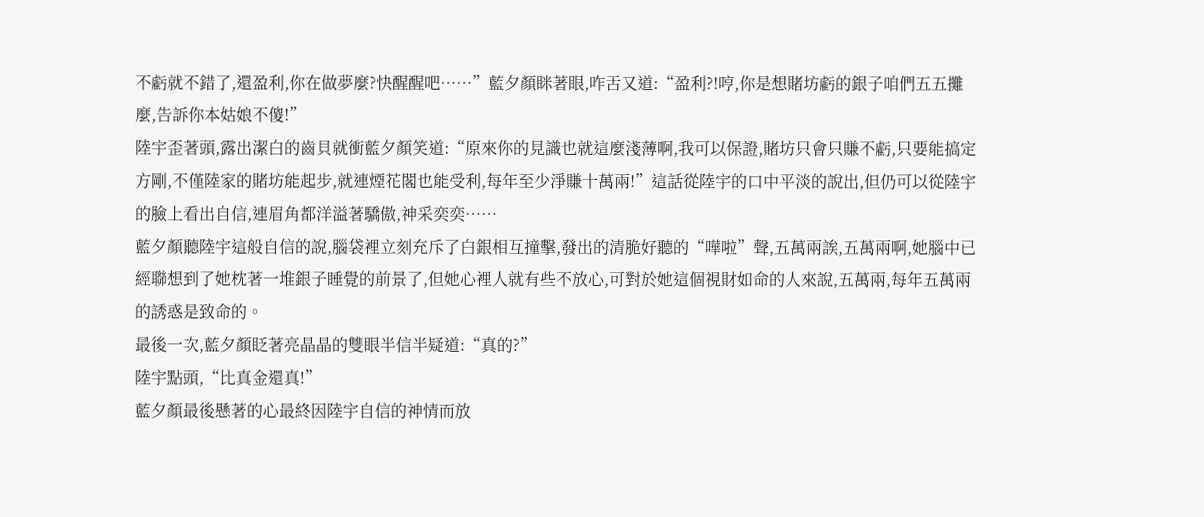不虧就不錯了,還盈利,你在做夢麼?快醒醒吧……”藍夕顏眯著眼,咋舌又道:“盈利?!哼,你是想賭坊虧的銀子咱們五五攤麼,告訴你本姑娘不傻!”
陸宇歪著頭,露出潔白的齒貝就衝藍夕顏笑道:“原來你的見識也就這麼淺薄啊,我可以保證,賭坊只會只賺不虧,只要能搞定方剛,不僅陸家的賭坊能起步,就連煙花閣也能受利,每年至少淨賺十萬兩!”這話從陸宇的口中平淡的說出,但仍可以從陸宇的臉上看出自信,連眉角都洋溢著驕傲,神采奕奕……
藍夕顏聽陸宇這般自信的說,腦袋裡立刻充斥了白銀相互撞擊,發出的清脆好聽的“嘩啦”聲,五萬兩誒,五萬兩啊,她腦中已經聯想到了她枕著一堆銀子睡覺的前景了,但她心裡人就有些不放心,可對於她這個視財如命的人來說,五萬兩,每年五萬兩的誘惑是致命的。
最後一次,藍夕顏眨著亮晶晶的雙眼半信半疑道:“真的?”
陸宇點頭,“比真金還真!”
藍夕顏最後懸著的心最終因陸宇自信的神情而放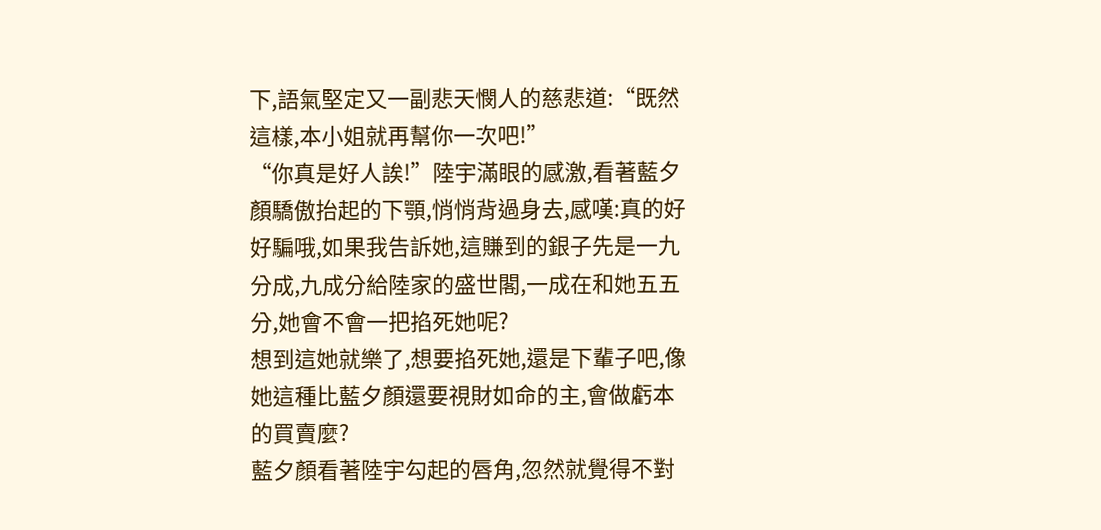下,語氣堅定又一副悲天憫人的慈悲道:“既然這樣,本小姐就再幫你一次吧!”
“你真是好人誒!”陸宇滿眼的感激,看著藍夕顏驕傲抬起的下顎,悄悄背過身去,感嘆:真的好好騙哦,如果我告訴她,這賺到的銀子先是一九分成,九成分給陸家的盛世閣,一成在和她五五分,她會不會一把掐死她呢?
想到這她就樂了,想要掐死她,還是下輩子吧,像她這種比藍夕顏還要視財如命的主,會做虧本的買賣麼?
藍夕顏看著陸宇勾起的唇角,忽然就覺得不對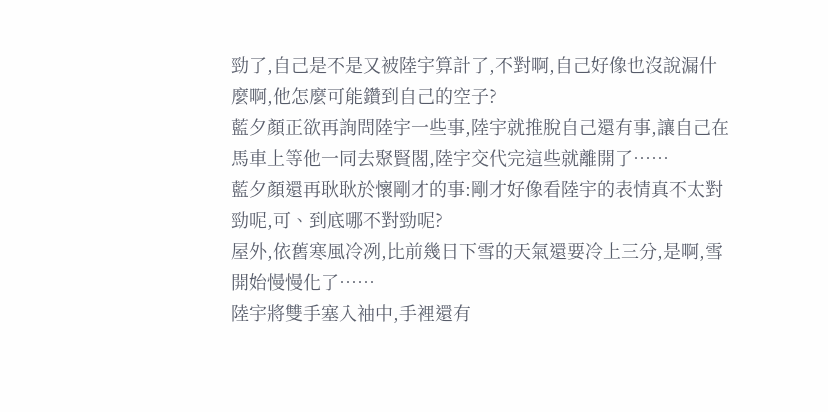勁了,自己是不是又被陸宇算計了,不對啊,自己好像也沒說漏什麼啊,他怎麼可能鑽到自己的空子?
藍夕顏正欲再詢問陸宇一些事,陸宇就推脫自己還有事,讓自己在馬車上等他一同去聚賢閣,陸宇交代完這些就離開了……
藍夕顏還再耿耿於懷剛才的事:剛才好像看陸宇的表情真不太對勁呢,可、到底哪不對勁呢?
屋外,依舊寒風冷冽,比前幾日下雪的天氣還要冷上三分,是啊,雪開始慢慢化了……
陸宇將雙手塞入袖中,手裡還有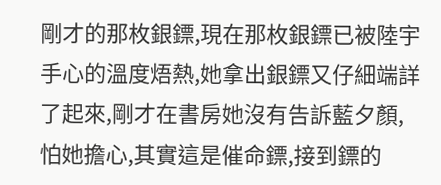剛才的那枚銀鏢,現在那枚銀鏢已被陸宇手心的溫度焐熱,她拿出銀鏢又仔細端詳了起來,剛才在書房她沒有告訴藍夕顏,怕她擔心,其實這是催命鏢,接到鏢的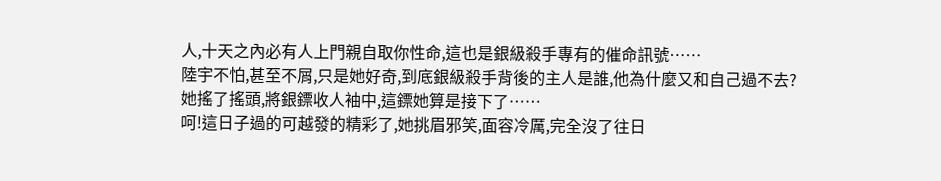人,十天之內必有人上門親自取你性命,這也是銀級殺手專有的催命訊號……
陸宇不怕,甚至不屑,只是她好奇,到底銀級殺手背後的主人是誰,他為什麼又和自己過不去?
她搖了搖頭,將銀鏢收人袖中,這鏢她算是接下了……
呵!這日子過的可越發的精彩了,她挑眉邪笑,面容冷厲,完全沒了往日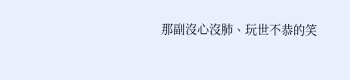那副沒心沒肺、玩世不恭的笑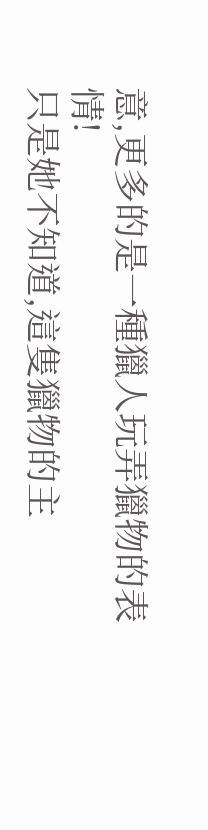意,更多的是一種獵人玩弄獵物的表情!
只是她不知道,這隻獵物的主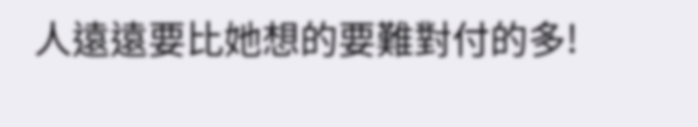人遠遠要比她想的要難對付的多!